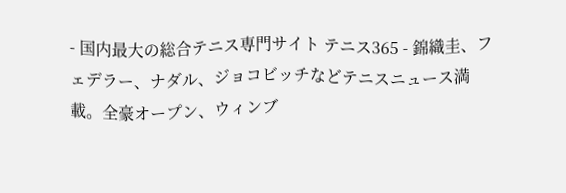- 国内最大の総合テニス専門サイト テニス365 - 錦織圭、フェデラー、ナダル、ジョコビッチなどテニスニュース満載。全豪オープン、ウィンブ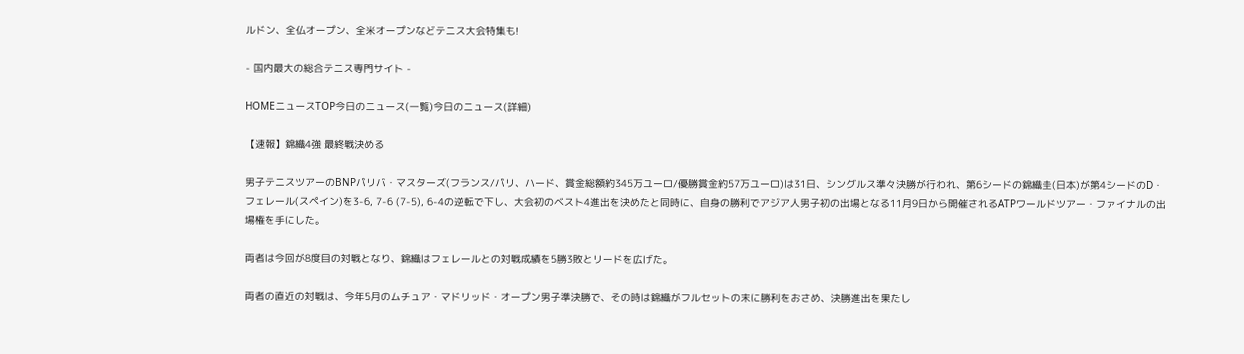ルドン、全仏オープン、全米オープンなどテニス大会特集も!

- 国内最大の総合テニス専門サイト -

HOMEニュースTOP今日のニュース(一覧)今日のニュース(詳細)

【速報】錦織4強 最終戦決める

男子テニスツアーのBNPパリバ・マスターズ(フランス/パリ、ハード、賞金総額約345万ユーロ/優勝賞金約57万ユーロ)は31日、シングルス準々決勝が行われ、第6シードの錦織圭(日本)が第4シードのD・フェレール(スペイン)を3-6, 7-6 (7-5), 6-4の逆転で下し、大会初のベスト4進出を決めたと同時に、自身の勝利でアジア人男子初の出場となる11月9日から開催されるATPワールドツアー・ファイナルの出場権を手にした。

両者は今回が8度目の対戦となり、錦織はフェレールとの対戦成績を5勝3敗とリードを広げた。

両者の直近の対戦は、今年5月のムチュア・マドリッド・オープン男子準決勝で、その時は錦織がフルセットの末に勝利をおさめ、決勝進出を果たし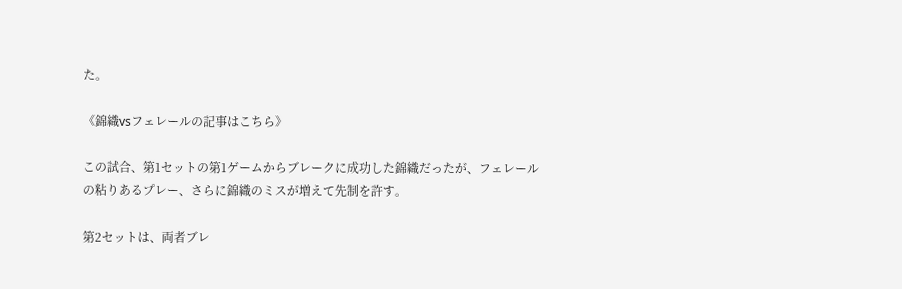た。

《錦織vsフェレールの記事はこちら》

この試合、第1セットの第1ゲームからブレークに成功した錦織だったが、フェレールの粘りあるプレー、さらに錦織のミスが増えて先制を許す。

第2セットは、両者ブレ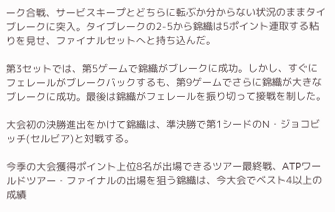ーク合戦、サービスキープとどちらに転ぶか分からない状況のままタイブレークに突入。タイブレークの2-5から錦織は5ポイント連取する粘りを見せ、ファイナルセットへと持ち込んだ。

第3セットでは、第5ゲームで錦織がブレークに成功。しかし、すぐにフェレールがブレークバックするも、第9ゲームでさらに錦織が大きなブレークに成功。最後は錦織がフェレールを振り切って接戦を制した。

大会初の決勝進出をかけて錦織は、準決勝で第1シードのN・ジョコビッチ(セルビア)と対戦する。

今季の大会獲得ポイント上位8名が出場できるツアー最終戦、ATPワールドツアー・ファイナルの出場を狙う錦織は、今大会でベスト4以上の成績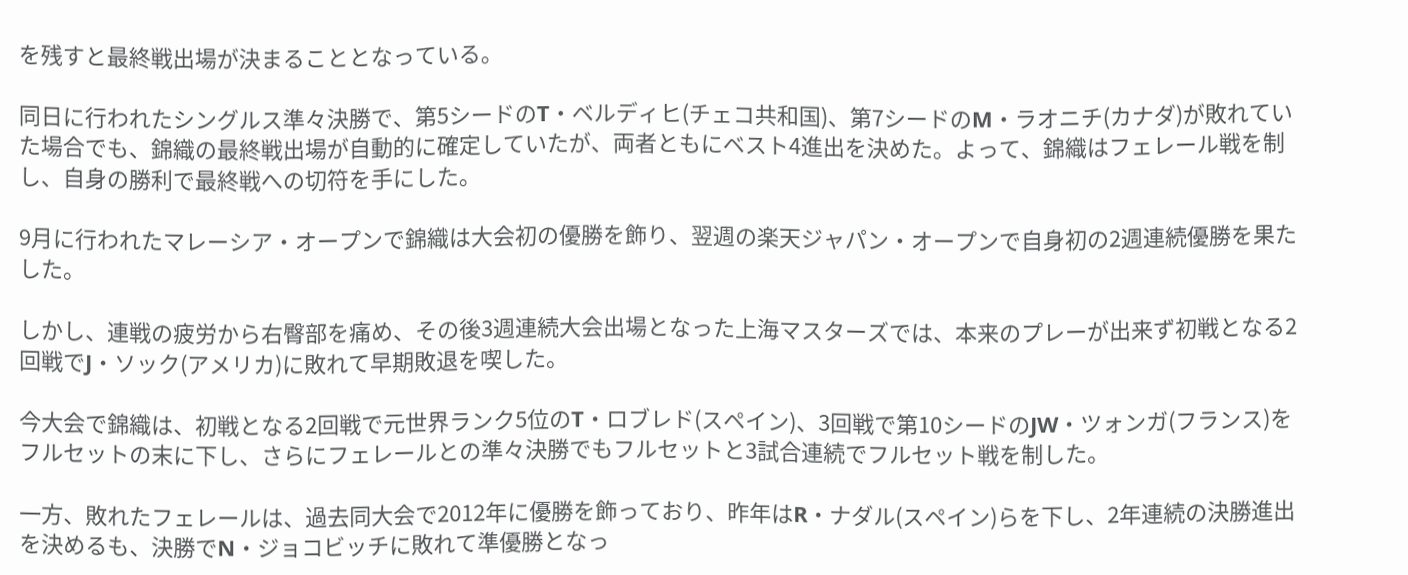を残すと最終戦出場が決まることとなっている。

同日に行われたシングルス準々決勝で、第5シードのT・ベルディヒ(チェコ共和国)、第7シードのM・ラオニチ(カナダ)が敗れていた場合でも、錦織の最終戦出場が自動的に確定していたが、両者ともにベスト4進出を決めた。よって、錦織はフェレール戦を制し、自身の勝利で最終戦への切符を手にした。

9月に行われたマレーシア・オープンで錦織は大会初の優勝を飾り、翌週の楽天ジャパン・オープンで自身初の2週連続優勝を果たした。

しかし、連戦の疲労から右臀部を痛め、その後3週連続大会出場となった上海マスターズでは、本来のプレーが出来ず初戦となる2回戦でJ・ソック(アメリカ)に敗れて早期敗退を喫した。

今大会で錦織は、初戦となる2回戦で元世界ランク5位のT・ロブレド(スペイン)、3回戦で第10シードのJW・ツォンガ(フランス)をフルセットの末に下し、さらにフェレールとの準々決勝でもフルセットと3試合連続でフルセット戦を制した。

一方、敗れたフェレールは、過去同大会で2012年に優勝を飾っており、昨年はR・ナダル(スペイン)らを下し、2年連続の決勝進出を決めるも、決勝でN・ジョコビッチに敗れて準優勝となっ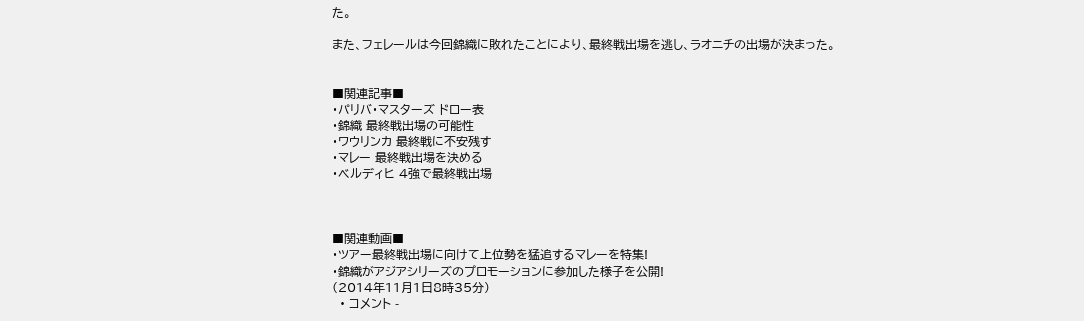た。

また、フェレールは今回錦織に敗れたことにより、最終戦出場を逃し、ラオニチの出場が決まった。


■関連記事■
・パリバ・マスターズ ドロー表
・錦織 最終戦出場の可能性
・ワウリンカ 最終戦に不安残す
・マレー 最終戦出場を決める
・ベルディヒ 4強で最終戦出場



■関連動画■
・ツアー最終戦出場に向けて上位勢を猛追するマレーを特集!
・錦織がアジアシリーズのプロモーションに参加した様子を公開!
(2014年11月1日8時35分)
  • コメント -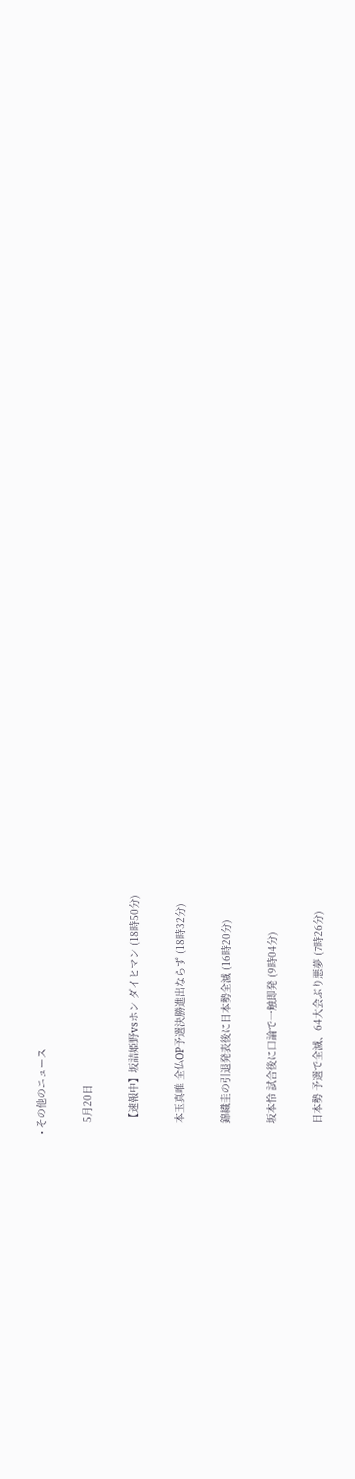• その他のニュース

    5月20日

    【速報中】坂詰姫野vsホン ダイヒマン (18時50分)

    本玉真唯 全仏OP予選決勝進出ならず (18時32分)

    錦織圭の引退発表後に日本勢全滅 (16時20分)

    坂本怜 試合後に口論で一触即発 (9時04分)

    日本勢 予選で全滅、64大会ぶり悪夢 (7時26分)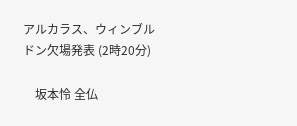アルカラス、ウィンブルドン欠場発表 (2時20分)

    坂本怜 全仏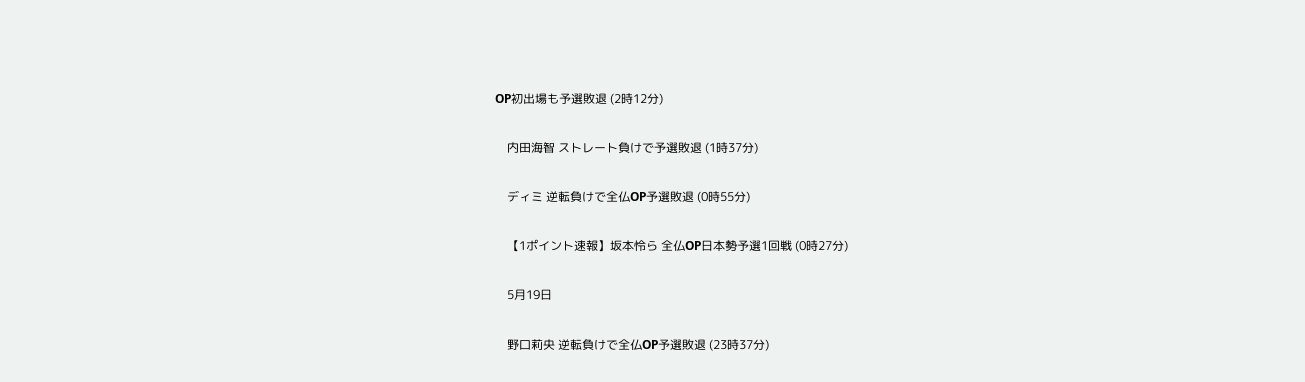OP初出場も予選敗退 (2時12分)

    内田海智 ストレート負けで予選敗退 (1時37分)

    ディミ 逆転負けで全仏OP予選敗退 (0時55分)

    【1ポイント速報】坂本怜ら 全仏OP日本勢予選1回戦 (0時27分)

    5月19日

    野口莉央 逆転負けで全仏OP予選敗退 (23時37分)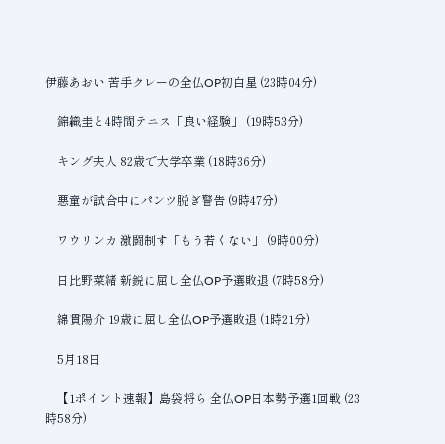伊藤あおい 苦手クレーの全仏OP初白星 (23時04分)

    錦織圭と4時間テニス「良い経験」 (19時53分)

    キング夫人 82歳で大学卒業 (18時36分)

    悪童が試合中にパンツ脱ぎ警告 (9時47分)

    ワウリンカ 激闘制す「もう若くない」 (9時00分)

    日比野菜緒 新鋭に屈し全仏OP予選敗退 (7時58分)

    綿貫陽介 19歳に屈し全仏OP予選敗退 (1時21分)

    5月18日

    【1ポイント速報】島袋将ら 全仏OP日本勢予選1回戦 (23時58分)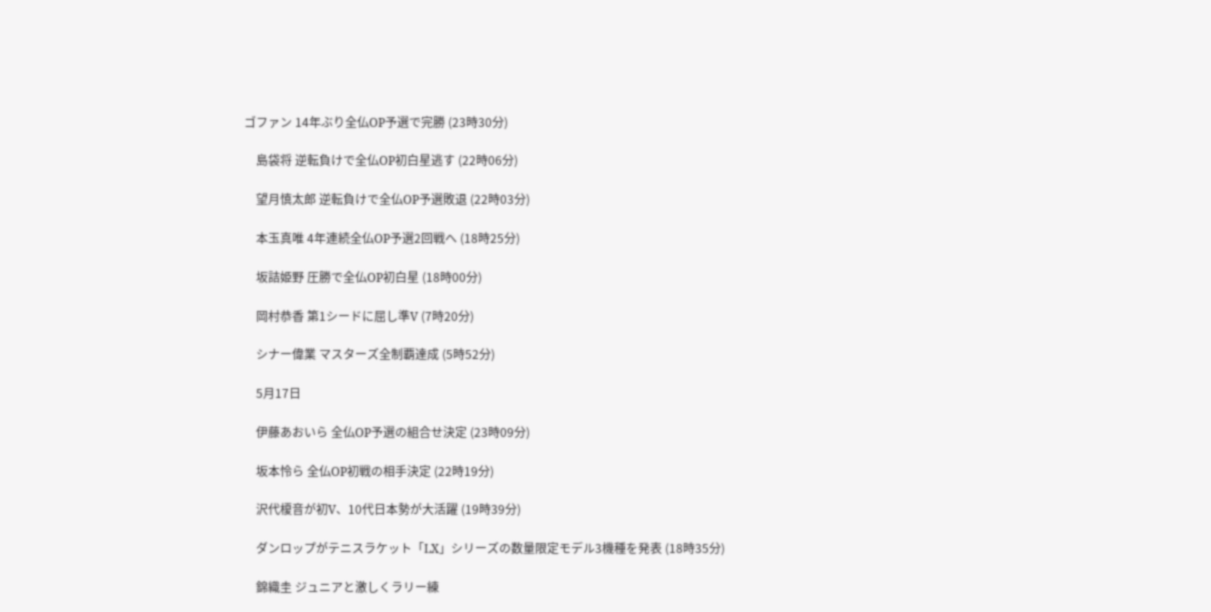ゴファン 14年ぶり全仏OP予選で完勝 (23時30分)

    島袋将 逆転負けで全仏OP初白星逃す (22時06分)

    望月慎太郎 逆転負けで全仏OP予選敗退 (22時03分)

    本玉真唯 4年連続全仏OP予選2回戦へ (18時25分)

    坂詰姫野 圧勝で全仏OP初白星 (18時00分)

    岡村恭香 第1シードに屈し準V (7時20分)

    シナー偉業 マスターズ全制覇達成 (5時52分)

    5月17日

    伊藤あおいら 全仏OP予選の組合せ決定 (23時09分)

    坂本怜ら 全仏OP初戦の相手決定 (22時19分)

    沢代榎音が初V、10代日本勢が大活躍 (19時39分)

    ダンロップがテニスラケット「LX」シリーズの数量限定モデル3機種を発表 (18時35分)

    錦織圭 ジュニアと激しくラリー練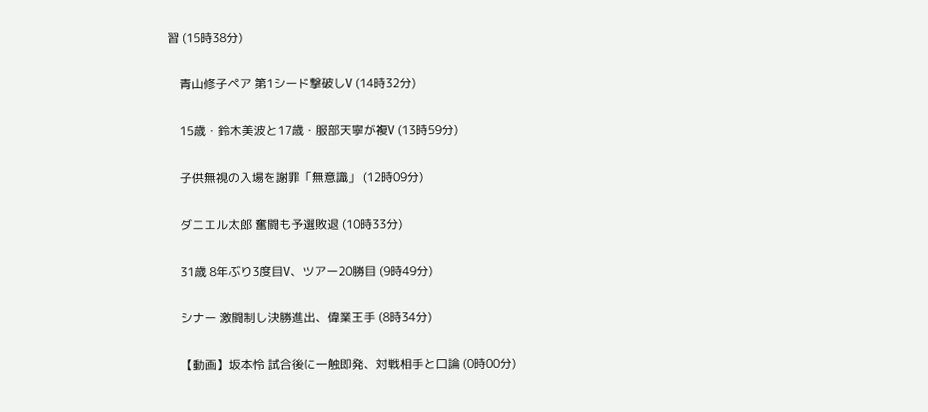習 (15時38分)

    青山修子ペア 第1シード撃破しV (14時32分)

    15歳・鈴木美波と17歳・服部天寧が複V (13時59分)

    子供無視の入場を謝罪「無意識」 (12時09分)

    ダニエル太郎 奮闘も予選敗退 (10時33分)

    31歳 8年ぶり3度目V、ツアー20勝目 (9時49分)

    シナー 激闘制し決勝進出、偉業王手 (8時34分)

    【動画】坂本怜 試合後に一触即発、対戦相手と口論 (0時00分)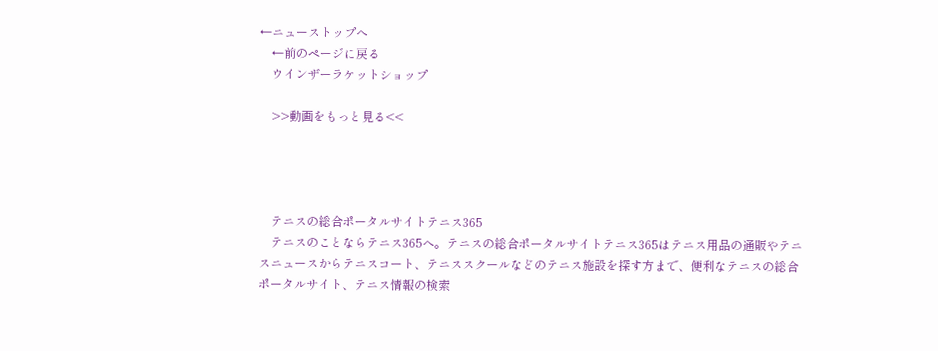←ニューストップへ
    ←前のページに戻る
    ウインザーラケットショップ

    >>動画をもっと見る<<




    テニスの総合ポータルサイトテニス365
    テニスのことならテニス365へ。テニスの総合ポータルサイトテニス365はテニス用品の通販やテニスニュースからテニスコート、テニススクールなどのテニス施設を探す方まで、便利なテニスの総合ポータルサイト、テニス情報の検索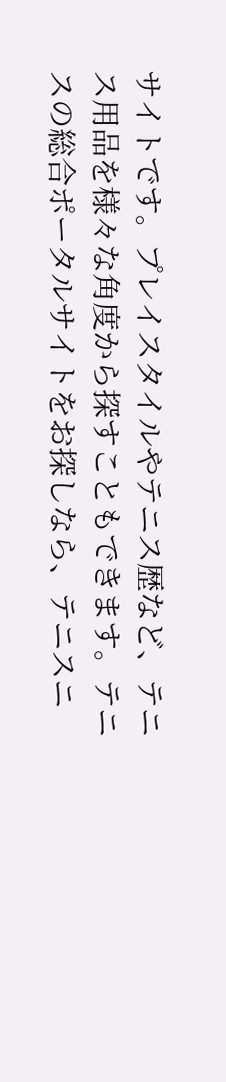サイトです。プレイスタイルやテニス歴など、テニス用品を様々な角度から探すこともできます。テニスの総合ポータルサイトをお探しなら、テニスニ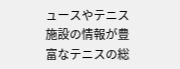ュースやテニス施設の情報が豊富なテニスの総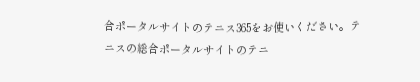合ポータルサイトのテニス365をお使いください。テニスの総合ポータルサイトのテニ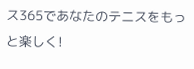ス365であなたのテニスをもっと楽しく!